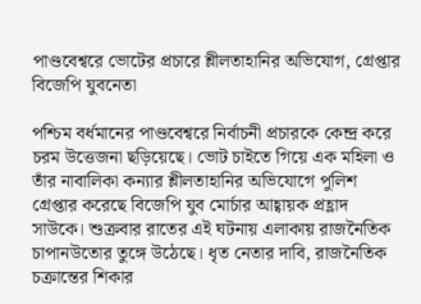পাণ্ডবেশ্বরে ভোটের প্রচারে শ্লীলতাহানির অভিযোগ, গ্রেপ্তার বিজেপি যুবনেতা

পশ্চিম বর্ধমানের পাণ্ডবেশ্বরে নির্বাচনী প্রচারকে কেন্দ্র করে চরম উত্তেজনা ছড়িয়েছে। ভোট চাইতে গিয়ে এক মহিলা ও তাঁর নাবালিকা কন্যার শ্লীলতাহানির অভিযোগে পুলিশ গ্রেপ্তার করেছে বিজেপি যুব মোর্চার আহ্বায়ক প্রহ্লাদ সাউকে। শুক্রবার রাতের এই ঘটনায় এলাকায় রাজনৈতিক চাপানউতোর তুঙ্গে উঠেছে। ধৃত নেতার দাবি, রাজনৈতিক চক্রান্তের শিকার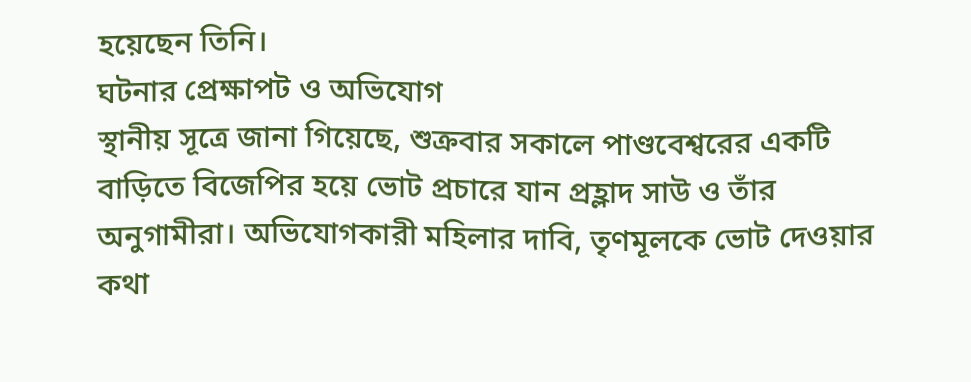হয়েছেন তিনি।
ঘটনার প্রেক্ষাপট ও অভিযোগ
স্থানীয় সূত্রে জানা গিয়েছে, শুক্রবার সকালে পাণ্ডবেশ্বরের একটি বাড়িতে বিজেপির হয়ে ভোট প্রচারে যান প্রহ্লাদ সাউ ও তাঁর অনুগামীরা। অভিযোগকারী মহিলার দাবি, তৃণমূলকে ভোট দেওয়ার কথা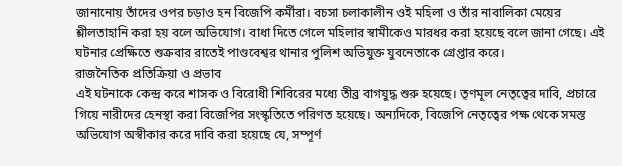জানানোয় তাঁদের ওপর চড়াও হন বিজেপি কর্মীরা। বচসা চলাকালীন ওই মহিলা ও তাঁর নাবালিকা মেয়ের শ্লীলতাহানি করা হয় বলে অভিযোগ। বাধা দিতে গেলে মহিলার স্বামীকেও মারধর করা হয়েছে বলে জানা গেছে। এই ঘটনার প্রেক্ষিতে শুক্রবার রাতেই পাণ্ডবেশ্বর থানার পুলিশ অভিযুক্ত যুবনেতাকে গ্রেপ্তার করে।
রাজনৈতিক প্রতিক্রিয়া ও প্রভাব
এই ঘটনাকে কেন্দ্র করে শাসক ও বিরোধী শিবিরের মধ্যে তীব্র বাগযুদ্ধ শুরু হয়েছে। তৃণমূল নেতৃত্বের দাবি, প্রচারে গিয়ে নারীদের হেনস্থা করা বিজেপির সংস্কৃতিতে পরিণত হয়েছে। অন্যদিকে, বিজেপি নেতৃত্বের পক্ষ থেকে সমস্ত অভিযোগ অস্বীকার করে দাবি করা হয়েছে যে, সম্পূর্ণ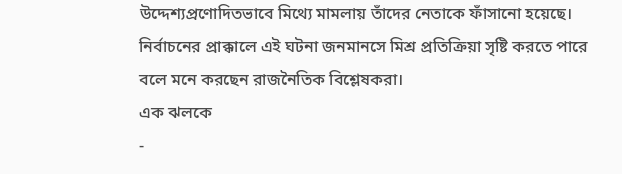উদ্দেশ্যপ্রণোদিতভাবে মিথ্যে মামলায় তাঁদের নেতাকে ফাঁসানো হয়েছে। নির্বাচনের প্রাক্কালে এই ঘটনা জনমানসে মিশ্র প্রতিক্রিয়া সৃষ্টি করতে পারে বলে মনে করছেন রাজনৈতিক বিশ্লেষকরা।
এক ঝলকে
-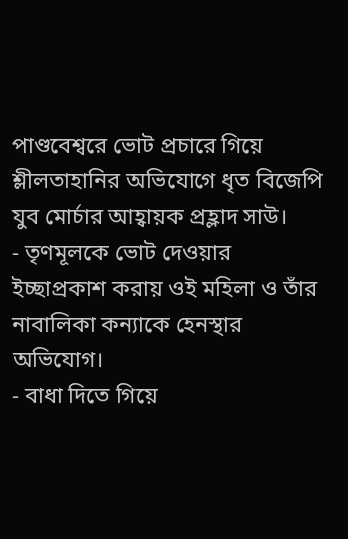পাণ্ডবেশ্বরে ভোট প্রচারে গিয়ে শ্লীলতাহানির অভিযোগে ধৃত বিজেপি যুব মোর্চার আহ্বায়ক প্রহ্লাদ সাউ।
- তৃণমূলকে ভোট দেওয়ার ইচ্ছাপ্রকাশ করায় ওই মহিলা ও তাঁর নাবালিকা কন্যাকে হেনস্থার অভিযোগ।
- বাধা দিতে গিয়ে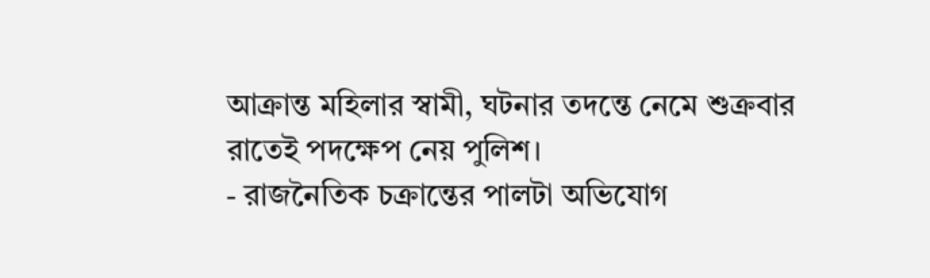আক্রান্ত মহিলার স্বামী, ঘটনার তদন্তে নেমে শুক্রবার রাতেই পদক্ষেপ নেয় পুলিশ।
- রাজনৈতিক চক্রান্তের পালটা অভিযোগ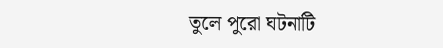তুলে পুরো ঘটনাটি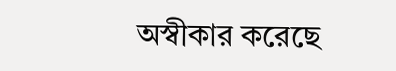অস্বীকার করেছে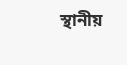স্থানীয়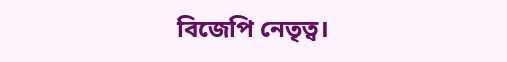বিজেপি নেতৃত্ব।